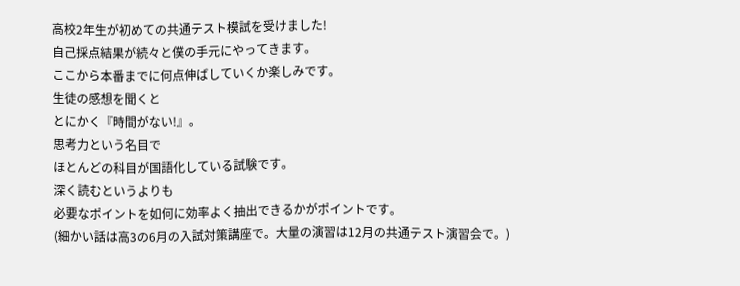高校2年生が初めての共通テスト模試を受けました!
自己採点結果が続々と僕の手元にやってきます。
ここから本番までに何点伸ばしていくか楽しみです。
生徒の感想を聞くと
とにかく『時間がない!』。
思考力という名目で
ほとんどの科目が国語化している試験です。
深く読むというよりも
必要なポイントを如何に効率よく抽出できるかがポイントです。
(細かい話は高3の6月の入試対策講座で。大量の演習は12月の共通テスト演習会で。)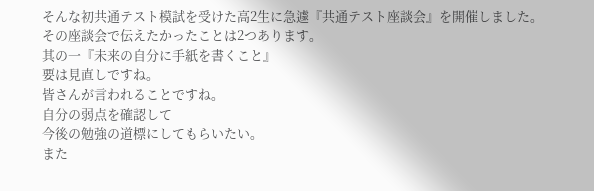そんな初共通テスト模試を受けた高2生に急遽『共通テスト座談会』を開催しました。
その座談会で伝えたかったことは2つあります。
其の一『未来の自分に手紙を書くこと』
要は見直しですね。
皆さんが言われることですね。
自分の弱点を確認して
今後の勉強の道標にしてもらいたい。
また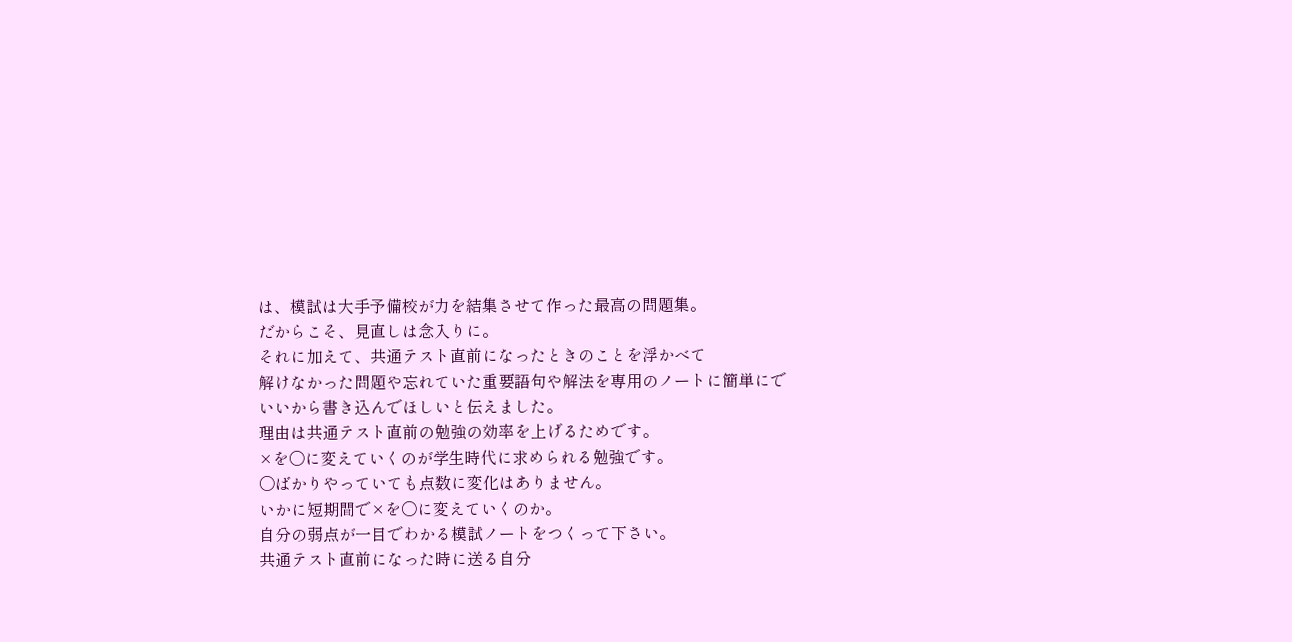は、模試は大手予備校が力を結集させて作った最高の問題集。
だからこそ、見直しは念入りに。
それに加えて、共通テスト直前になったときのことを浮かべて
解けなかった問題や忘れていた重要語句や解法を専用のノートに簡単にでいいから書き込んでほしいと伝えました。
理由は共通テスト直前の勉強の効率を上げるためです。
×を〇に変えていくのが学生時代に求められる勉強です。
〇ばかりやっていても点数に変化はありません。
いかに短期間で×を〇に変えていくのか。
自分の弱点が一目でわかる模試ノートをつくって下さい。
共通テスト直前になった時に送る自分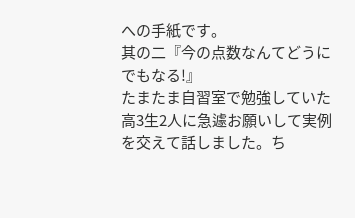への手紙です。
其の二『今の点数なんてどうにでもなる!』
たまたま自習室で勉強していた高3生2人に急遽お願いして実例を交えて話しました。ち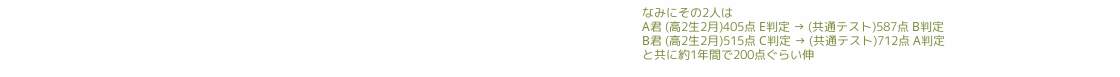なみにその2人は
A君 (高2生2月)405点 E判定 → (共通テスト)587点 B判定
B君 (高2生2月)515点 C判定 → (共通テスト)712点 A判定
と共に約1年間で200点ぐらい伸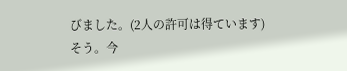びました。(2人の許可は得ています)
そう。今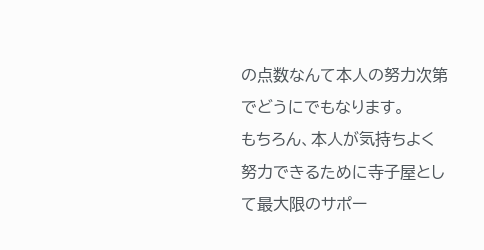の点数なんて本人の努力次第でどうにでもなります。
もちろん、本人が気持ちよく努力できるために寺子屋として最大限のサポー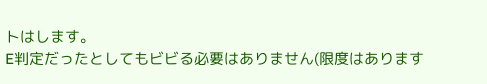トはします。
E判定だったとしてもビビる必要はありません(限度はあります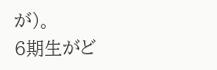が)。
6期生がど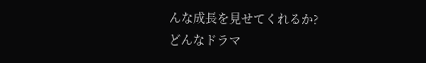んな成長を見せてくれるか?
どんなドラマ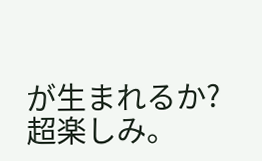が生まれるか?
超楽しみ。